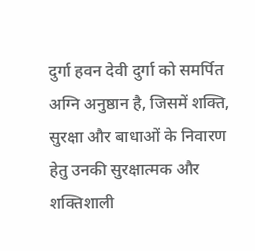दुर्गा हवन देवी दुर्गा को समर्पित अग्नि अनुष्ठान है, जिसमें शक्ति, सुरक्षा और बाधाओं के निवारण हेतु उनकी सुरक्षात्मक और शक्तिशाली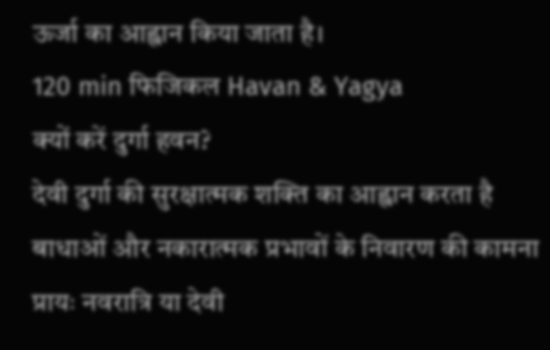ऊर्जा का आह्वान किया जाता है।
120 min फिजिकल Havan & Yagya
क्यों करें दुर्गा हवन?
देवी दुर्गा की सुरक्षात्मक शक्ति का आह्वान करता है
बाधाओं और नकारात्मक प्रभावों के निवारण की कामना
प्रायः नवरात्रि या देवी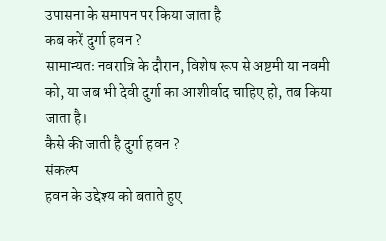उपासना के समापन पर किया जाता है
कब करें दुर्गा हवन ?
सामान्यतः नवरात्रि के दौरान, विशेष रूप से अष्टमी या नवमी को, या जब भी देवी दुर्गा का आशीर्वाद चाहिए हो, तब किया जाता है।
कैसे की जाती है दुर्गा हवन ?
संकल्प
हवन के उद्देश्य को बताते हुए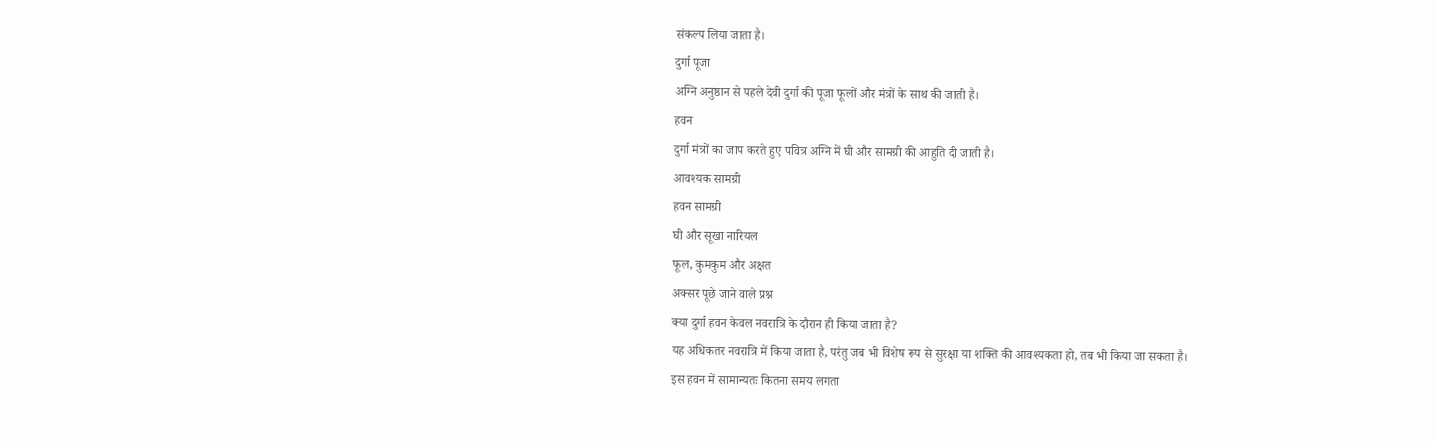संकल्प लिया जाता है।
दुर्गा पूजा
अग्नि अनुष्ठान से पहले देवी दुर्गा की पूजा फूलों और मंत्रों के साथ की जाती है।
हवन
दुर्गा मंत्रों का जाप करते हुए पवित्र अग्नि में घी और सामग्री की आहुति दी जाती है।
आवश्यक सामग्री
हवन सामग्री
घी और सूखा नारियल
फूल, कुमकुम और अक्षत
अक्सर पूछे जाने वाले प्रश्न
क्या दुर्गा हवन केवल नवरात्रि के दौरान ही किया जाता है?
यह अधिकतर नवरात्रि में किया जाता है, परंतु जब भी विशेष रूप से सुरक्षा या शक्ति की आवश्यकता हो, तब भी किया जा सकता है।
इस हवन में सामान्यतः कितना समय लगता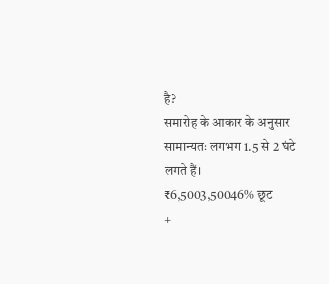है?
समारोह के आकार के अनुसार सामान्यतः लगभग 1.5 से 2 घंटे लगते हैं।
₹6,5003,50046% छूट
+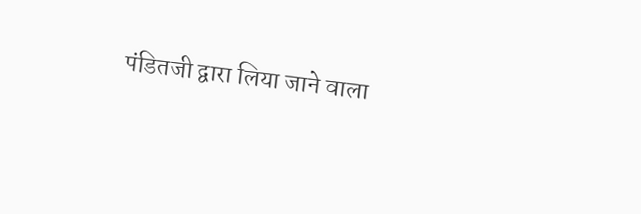पंडितजी द्वारा लिया जाने वाला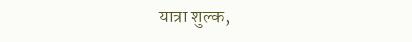यात्रा शुल्क,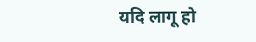यदि लागू हो